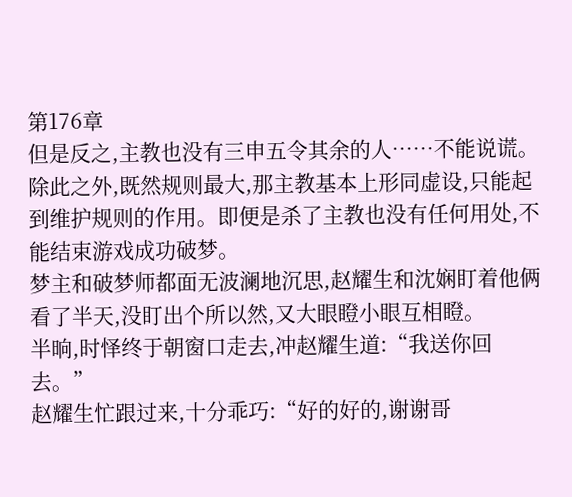第176章
但是反之,主教也没有三申五令其余的人……不能说谎。
除此之外,既然规则最大,那主教基本上形同虚设,只能起到维护规则的作用。即便是杀了主教也没有任何用处,不能结束游戏成功破梦。
梦主和破梦师都面无波澜地沉思,赵耀生和沈娴盯着他俩看了半天,没盯出个所以然,又大眼瞪小眼互相瞪。
半晌,时怿终于朝窗口走去,冲赵耀生道:“我送你回去。”
赵耀生忙跟过来,十分乖巧:“好的好的,谢谢哥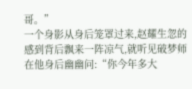哥。”
一个身影从身后笼罩过来,赵耀生忽的感到背后飘来一阵凉气,就听见破梦师在他身后幽幽问:“你今年多大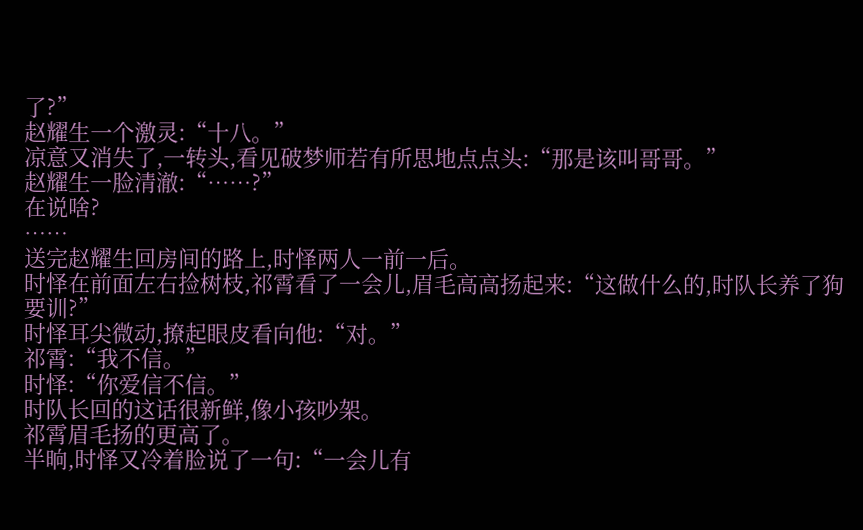了?”
赵耀生一个激灵:“十八。”
凉意又消失了,一转头,看见破梦师若有所思地点点头:“那是该叫哥哥。”
赵耀生一脸清澈:“……?”
在说啥?
……
送完赵耀生回房间的路上,时怿两人一前一后。
时怿在前面左右捡树枝,祁霄看了一会儿,眉毛高高扬起来:“这做什么的,时队长养了狗要训?”
时怿耳尖微动,撩起眼皮看向他:“对。”
祁霄:“我不信。”
时怿:“你爱信不信。”
时队长回的这话很新鲜,像小孩吵架。
祁霄眉毛扬的更高了。
半晌,时怿又冷着脸说了一句:“一会儿有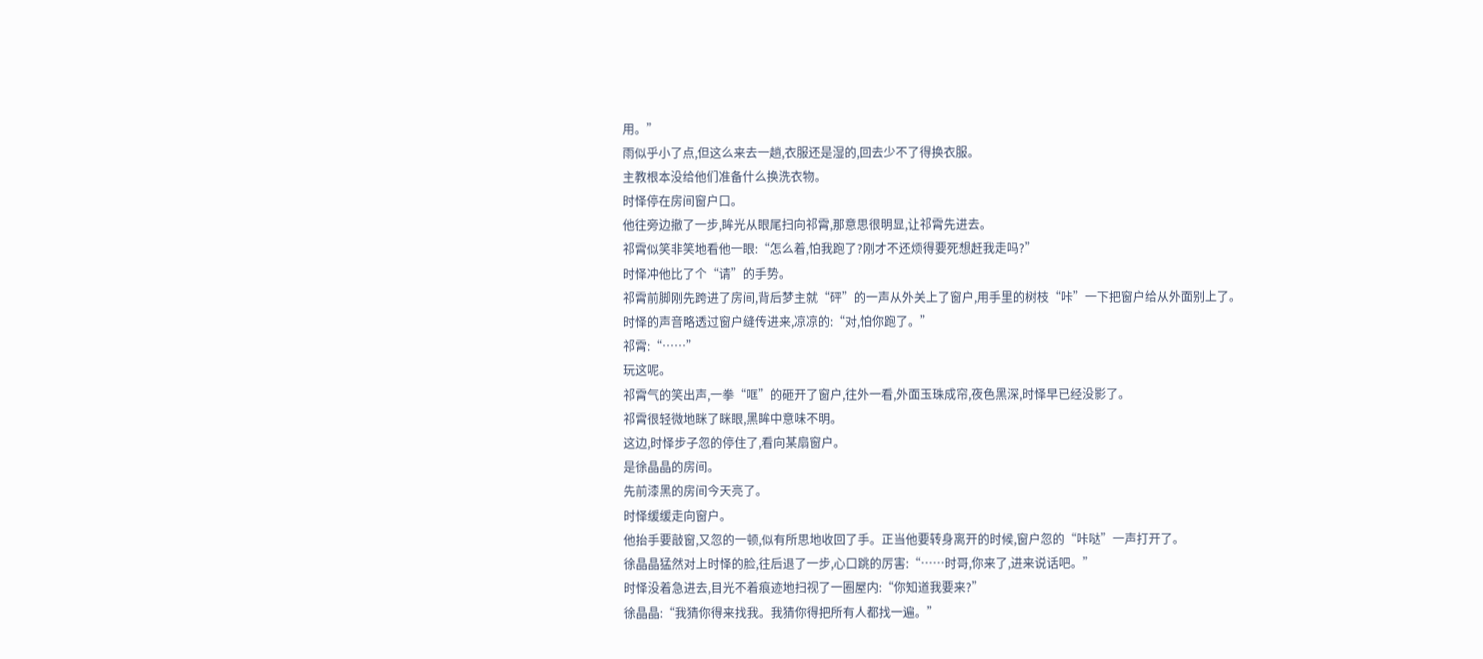用。”
雨似乎小了点,但这么来去一趟,衣服还是湿的,回去少不了得换衣服。
主教根本没给他们准备什么换洗衣物。
时怿停在房间窗户口。
他往旁边撤了一步,眸光从眼尾扫向祁霄,那意思很明显,让祁霄先进去。
祁霄似笑非笑地看他一眼:“怎么着,怕我跑了?刚才不还烦得要死想赶我走吗?”
时怿冲他比了个“请”的手势。
祁霄前脚刚先跨进了房间,背后梦主就“砰”的一声从外关上了窗户,用手里的树枝“咔”一下把窗户给从外面别上了。
时怿的声音略透过窗户缝传进来,凉凉的:“对,怕你跑了。”
祁霄:“……”
玩这呢。
祁霄气的笑出声,一拳“哐”的砸开了窗户,往外一看,外面玉珠成帘,夜色黑深,时怿早已经没影了。
祁霄很轻微地眯了眯眼,黑眸中意味不明。
这边,时怿步子忽的停住了,看向某扇窗户。
是徐晶晶的房间。
先前漆黑的房间今天亮了。
时怿缓缓走向窗户。
他抬手要敲窗,又忽的一顿,似有所思地收回了手。正当他要转身离开的时候,窗户忽的“咔哒”一声打开了。
徐晶晶猛然对上时怿的脸,往后退了一步,心口跳的厉害:“……时哥,你来了,进来说话吧。”
时怿没着急进去,目光不着痕迹地扫视了一圈屋内:“你知道我要来?”
徐晶晶:“我猜你得来找我。我猜你得把所有人都找一遍。”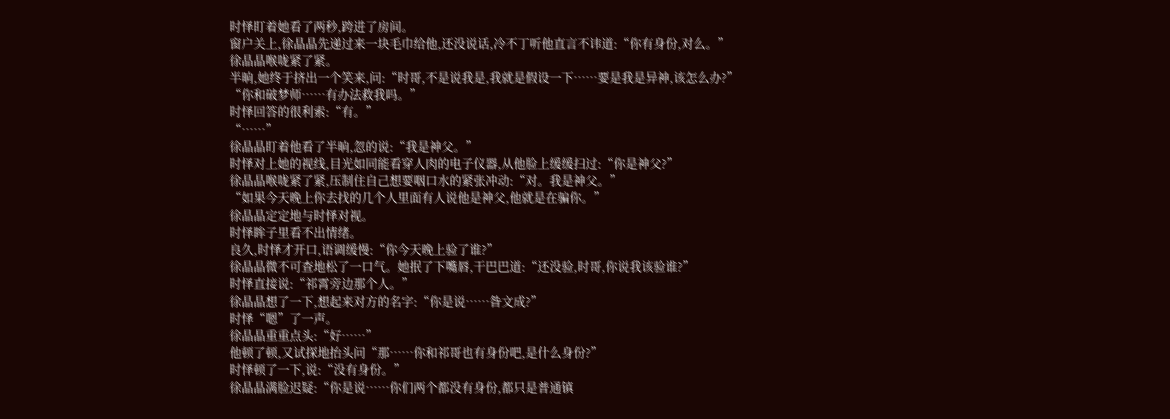时怿盯着她看了两秒,跨进了房间。
窗户关上,徐晶晶先递过来一块毛巾给他,还没说话,冷不丁听他直言不讳道:“你有身份,对么。”
徐晶晶喉咙紧了紧。
半晌,她终于挤出一个笑来,问:“时哥,不是说我是,我就是假设一下……要是我是异神,该怎么办?”
“你和破梦师……有办法救我吗。”
时怿回答的很利索:“有。”
“……”
徐晶晶盯着他看了半晌,忽的说:“我是神父。”
时怿对上她的视线,目光如同能看穿人肉的电子仪器,从他脸上缓缓扫过:“你是神父?”
徐晶晶喉咙紧了紧,压制住自己想要咽口水的紧张冲动:“对。我是神父。”
“如果今天晚上你去找的几个人里面有人说他是神父,他就是在骗你。”
徐晶晶定定地与时怿对视。
时怿眸子里看不出情绪。
良久,时怿才开口,语调缓慢:“你今天晚上验了谁?”
徐晶晶微不可查地松了一口气。她抿了下嘴唇,干巴巴道:“还没验,时哥,你说我该验谁?”
时怿直接说:“祁霄旁边那个人。”
徐晶晶想了一下,想起来对方的名字:“你是说……昝文成?”
时怿“嗯”了一声。
徐晶晶重重点头:“好……”
他顿了顿,又试探地抬头问“那……你和祁哥也有身份吧,是什么身份?”
时怿顿了一下,说:“没有身份。”
徐晶晶满脸迟疑:“你是说……你们两个都没有身份,都只是普通镇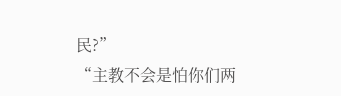民?”
“主教不会是怕你们两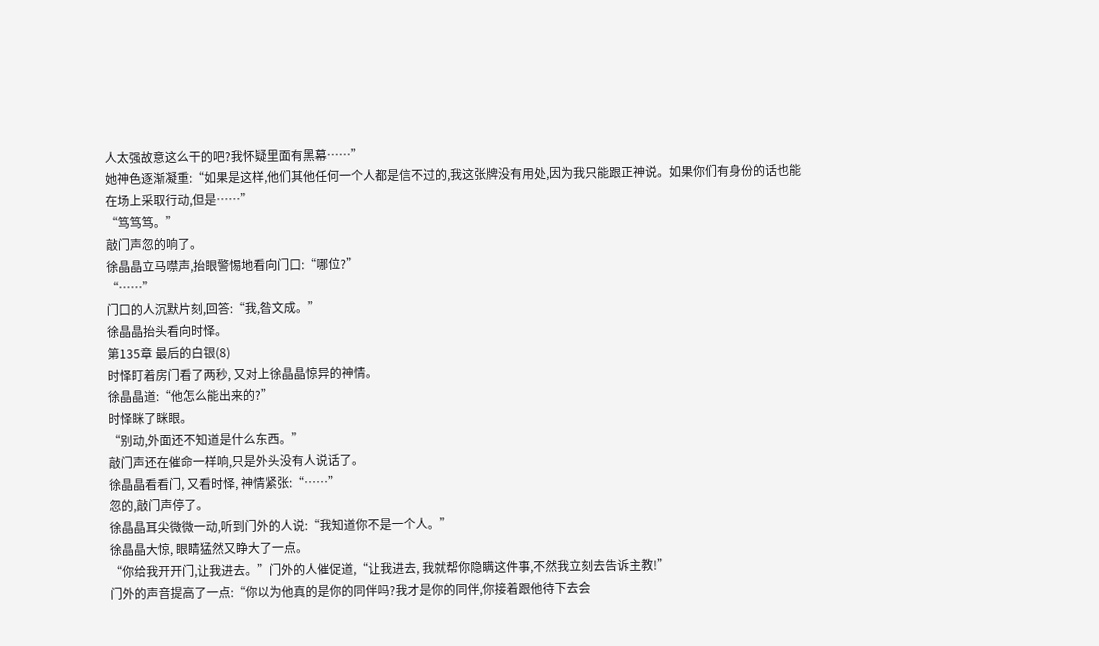人太强故意这么干的吧?我怀疑里面有黑幕……”
她神色逐渐凝重:“如果是这样,他们其他任何一个人都是信不过的,我这张牌没有用处,因为我只能跟正神说。如果你们有身份的话也能在场上采取行动,但是……”
“笃笃笃。”
敲门声忽的响了。
徐晶晶立马噤声,抬眼警惕地看向门口:“哪位?”
“……”
门口的人沉默片刻,回答:“我,昝文成。”
徐晶晶抬头看向时怿。
第135章 最后的白银(8)
时怿盯着房门看了两秒, 又对上徐晶晶惊异的神情。
徐晶晶道:“他怎么能出来的?”
时怿眯了眯眼。
“别动,外面还不知道是什么东西。”
敲门声还在催命一样响,只是外头没有人说话了。
徐晶晶看看门, 又看时怿, 神情紧张:“……”
忽的,敲门声停了。
徐晶晶耳尖微微一动,听到门外的人说:“我知道你不是一个人。”
徐晶晶大惊, 眼睛猛然又睁大了一点。
“你给我开开门,让我进去。”门外的人催促道,“让我进去, 我就帮你隐瞒这件事,不然我立刻去告诉主教!”
门外的声音提高了一点:“你以为他真的是你的同伴吗?我才是你的同伴,你接着跟他待下去会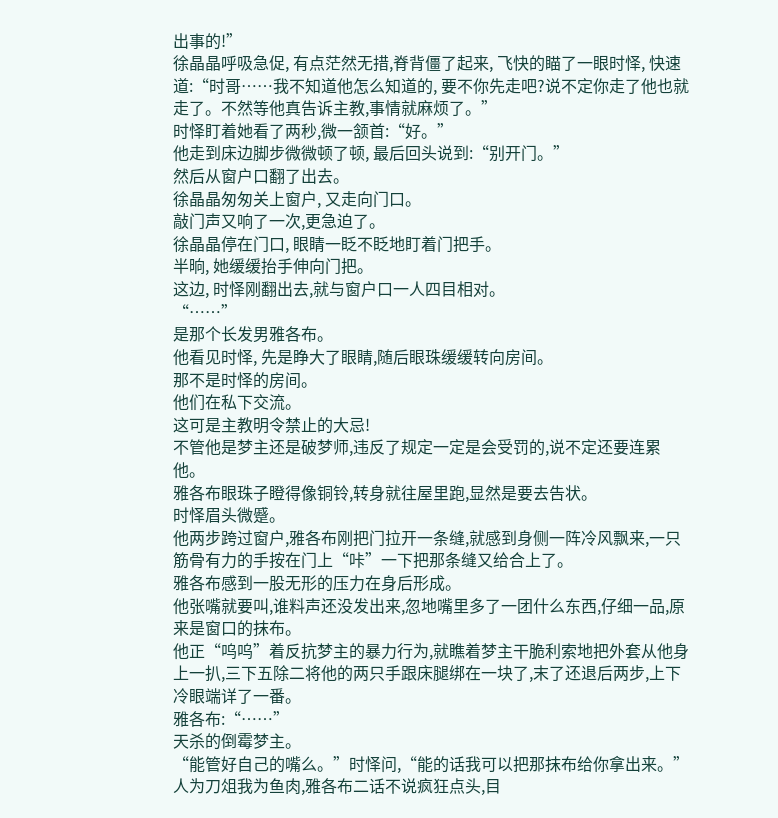出事的!”
徐晶晶呼吸急促, 有点茫然无措,脊背僵了起来, 飞快的瞄了一眼时怿, 快速道:“时哥……我不知道他怎么知道的, 要不你先走吧?说不定你走了他也就走了。不然等他真告诉主教,事情就麻烦了。”
时怿盯着她看了两秒,微一颔首:“好。”
他走到床边脚步微微顿了顿, 最后回头说到:“别开门。”
然后从窗户口翻了出去。
徐晶晶匆匆关上窗户, 又走向门口。
敲门声又响了一次,更急迫了。
徐晶晶停在门口, 眼睛一眨不眨地盯着门把手。
半晌, 她缓缓抬手伸向门把。
这边, 时怿刚翻出去,就与窗户口一人四目相对。
“……”
是那个长发男雅各布。
他看见时怿, 先是睁大了眼睛,随后眼珠缓缓转向房间。
那不是时怿的房间。
他们在私下交流。
这可是主教明令禁止的大忌!
不管他是梦主还是破梦师,违反了规定一定是会受罚的,说不定还要连累他。
雅各布眼珠子瞪得像铜铃,转身就往屋里跑,显然是要去告状。
时怿眉头微蹙。
他两步跨过窗户,雅各布刚把门拉开一条缝,就感到身侧一阵冷风飘来,一只筋骨有力的手按在门上“咔”一下把那条缝又给合上了。
雅各布感到一股无形的压力在身后形成。
他张嘴就要叫,谁料声还没发出来,忽地嘴里多了一团什么东西,仔细一品,原来是窗口的抹布。
他正“呜呜”着反抗梦主的暴力行为,就瞧着梦主干脆利索地把外套从他身上一扒,三下五除二将他的两只手跟床腿绑在一块了,末了还退后两步,上下冷眼端详了一番。
雅各布:“……”
天杀的倒霉梦主。
“能管好自己的嘴么。”时怿问,“能的话我可以把那抹布给你拿出来。”
人为刀俎我为鱼肉,雅各布二话不说疯狂点头,目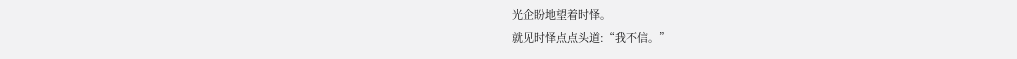光企盼地望着时怿。
就见时怿点点头道:“我不信。”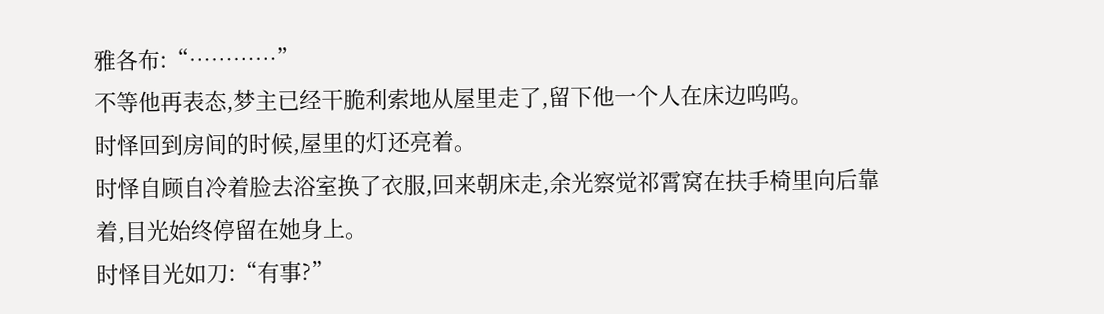雅各布:“…………”
不等他再表态,梦主已经干脆利索地从屋里走了,留下他一个人在床边呜呜。
时怿回到房间的时候,屋里的灯还亮着。
时怿自顾自冷着脸去浴室换了衣服,回来朝床走,余光察觉祁霄窝在扶手椅里向后靠着,目光始终停留在她身上。
时怿目光如刀:“有事?”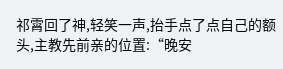祁霄回了神,轻笑一声,抬手点了点自己的额头,主教先前亲的位置:“晚安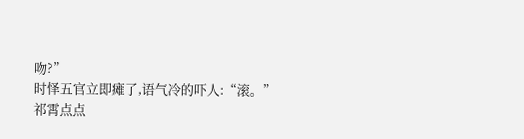吻?”
时怿五官立即瘫了,语气冷的吓人:“滚。”
祁霄点点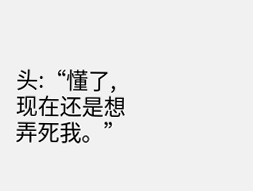头:“懂了,现在还是想弄死我。”